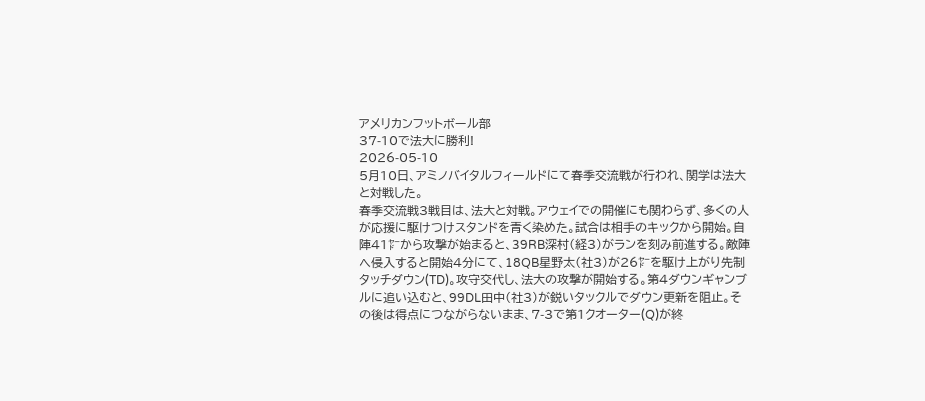アメリカンフットボール部
37-10で法大に勝利!
2026-05-10
5月10日、アミノバイタルフィールドにて春季交流戦が行われ、関学は法大と対戦した。
春季交流戦3戦目は、法大と対戦。アウェイでの開催にも関わらず、多くの人が応援に駆けつけスタンドを青く染めた。試合は相手のキックから開始。自陣41㍎から攻撃が始まると、39RB深村(経3)がランを刻み前進する。敵陣へ侵入すると開始4分にて、18QB星野太(社3)が26㍎を駆け上がり先制タッチダウン(TD)。攻守交代し、法大の攻撃が開始する。第4ダウンギャンブルに追い込むと、99DL田中(社3)が鋭いタックルでダウン更新を阻止。その後は得点につながらないまま、7-3で第1クオーター(Q)が終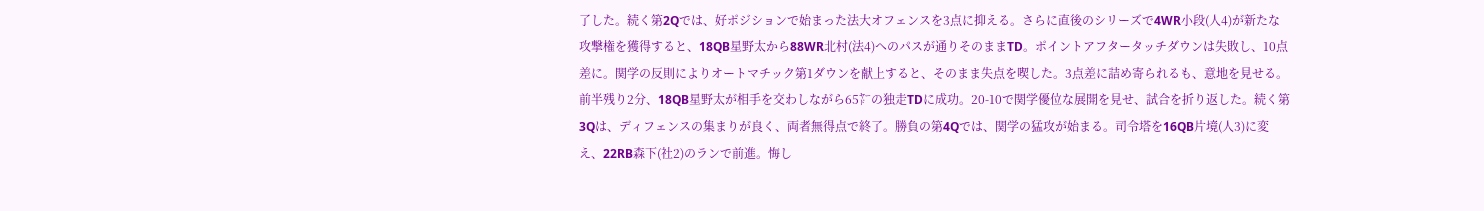了した。続く第2Qでは、好ポジションで始まった法大オフェンスを3点に抑える。さらに直後のシリーズで4WR小段(人4)が新たな攻撃権を獲得すると、18QB星野太から88WR北村(法4)へのパスが通りそのままTD。ポイントアフタータッチダウンは失敗し、10点差に。関学の反則によりオートマチック第1ダウンを献上すると、そのまま失点を喫した。3点差に詰め寄られるも、意地を見せる。前半残り2分、18QB星野太が相手を交わしながら65㍎の独走TDに成功。20-10で関学優位な展開を見せ、試合を折り返した。続く第3Qは、ディフェンスの集まりが良く、両者無得点で終了。勝負の第4Qでは、関学の猛攻が始まる。司令塔を16QB片境(人3)に変え、22RB森下(社2)のランで前進。悔し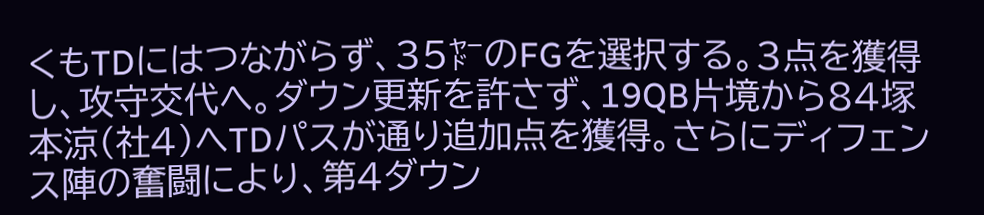くもTDにはつながらず、35㍎のFGを選択する。3点を獲得し、攻守交代へ。ダウン更新を許さず、19QB片境から84塚本涼(社4)へTDパスが通り追加点を獲得。さらにディフェンス陣の奮闘により、第4ダウン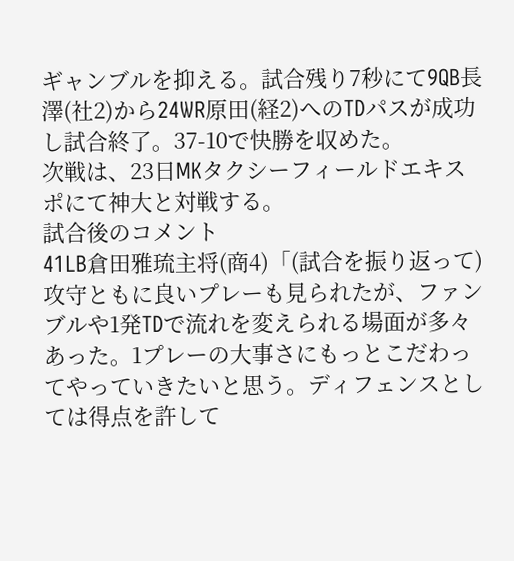ギャンブルを抑える。試合残り7秒にて9QB長澤(社2)から24WR原田(経2)へのTDパスが成功し試合終了。37-10で快勝を収めた。
次戦は、23日MKタクシーフィールドエキスポにて神大と対戦する。
試合後のコメント
41LB倉田雅琉主将(商4)「(試合を振り返って)攻守ともに良いプレーも見られたが、ファンブルや1発TDで流れを変えられる場面が多々あった。1プレーの大事さにもっとこだわってやっていきたいと思う。ディフェンスとしては得点を許して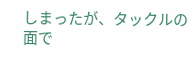しまったが、タックルの面で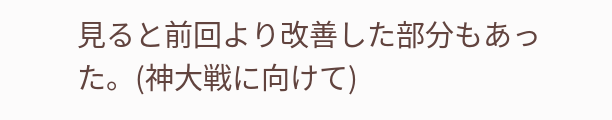見ると前回より改善した部分もあった。(神大戦に向けて)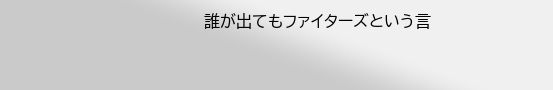誰が出てもファイターズという言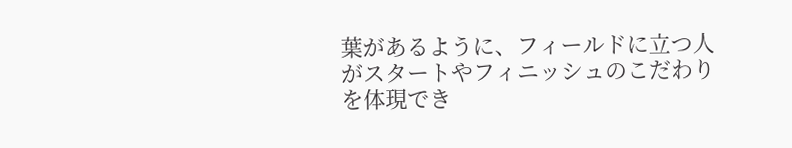葉があるように、フィールドに立つ人がスタートやフィニッシュのこだわりを体現でき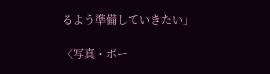るよう準備していきたい」

〈写真・ボー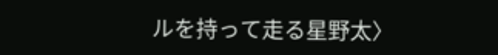ルを持って走る星野太〉